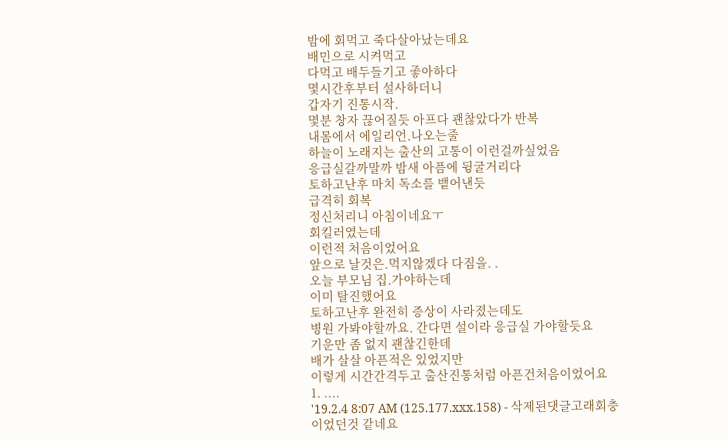밤에 회먹고 죽다살아났는데요
배민으로 시켜먹고
다먹고 배두들기고 좋아하다
몇시간후부터 설사하더니
갑자기 진통시작.
몇분 창자 끊어질듯 아프다 괜찮았다가 반복
내몸에서 에일리언.나오는줄
하늘이 노래지는 출산의 고통이 이런걸까싶었음
응급실갈까말까 밤새 아픔에 뒹굴거리다
토하고난후 마치 독소를 뱉어낸듯
급격히 회복
정신처리니 아침이네요ㅜ
회킬러였는데
이런적 처음이었어요
앞으로 날것은.먹지않겠다 다짐을. .
오늘 부모님 집.가야하는데
이미 탈진했어요
토하고난후 완전히 증상이 사라졌는데도
병원 가봐야할까요. 간다면 설이라 응급실 가야할듯요
기운만 좀 없지 괜찮긴한데
배가 살살 아픈적은 있었지만
이렇게 시간간격두고 출산진통처럼 아픈건처음이었어요
1. ....
'19.2.4 8:07 AM (125.177.xxx.158) - 삭제된댓글고래회충이었던것 같네요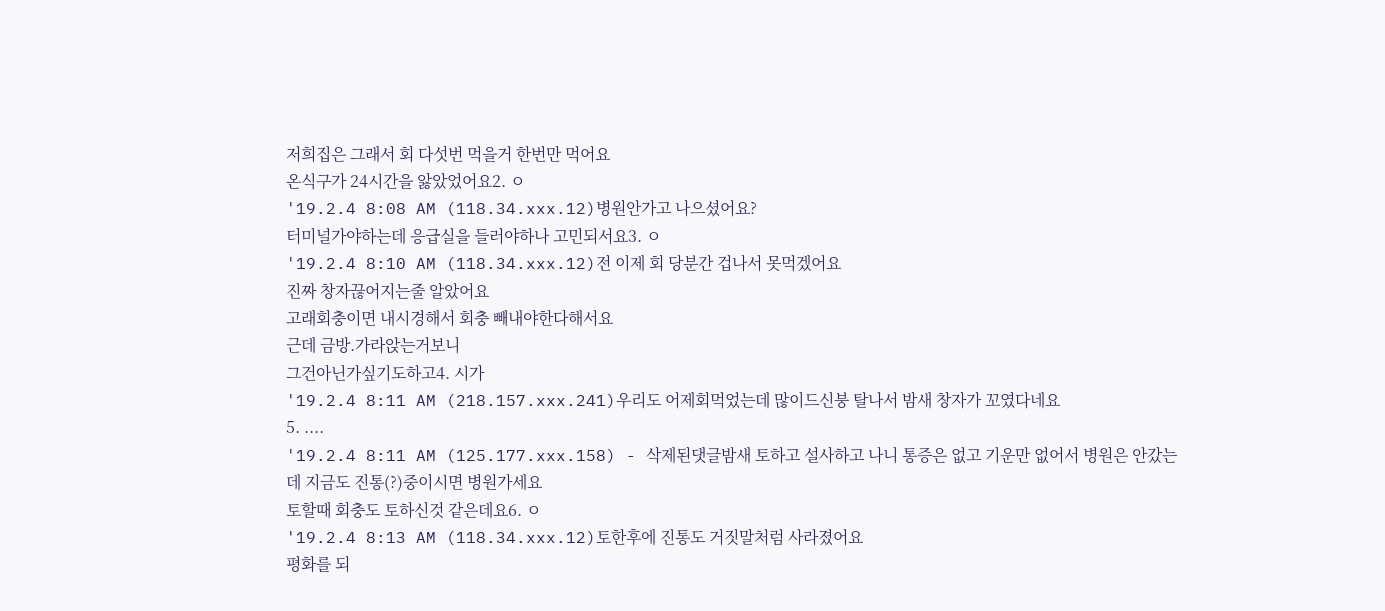저희집은 그래서 회 다섯번 먹을거 한번만 먹어요
온식구가 24시간을 앓았었어요2. ㅇ
'19.2.4 8:08 AM (118.34.xxx.12)병원안가고 나으셨어요?
터미널가야하는데 응급실을 들러야하나 고민되서요3. ㅇ
'19.2.4 8:10 AM (118.34.xxx.12)전 이제 회 당분간 겁나서 못먹겠어요
진짜 창자끊어지는줄 알았어요
고래회충이면 내시경해서 회충 빼내야한다해서요
근데 금방.가라앉는거보니
그건아닌가싶기도하고4. 시가
'19.2.4 8:11 AM (218.157.xxx.241)우리도 어제회먹었는데 많이드신붕 탈나서 밤새 창자가 꼬였다네요
5. ....
'19.2.4 8:11 AM (125.177.xxx.158) - 삭제된댓글밤새 토하고 설사하고 나니 통증은 없고 기운만 없어서 병원은 안갔는데 지금도 진통(?)중이시면 병원가세요
토할때 회충도 토하신것 같은데요6. ㅇ
'19.2.4 8:13 AM (118.34.xxx.12)토한후에 진통도 거짓말처럼 사라졌어요
평화를 되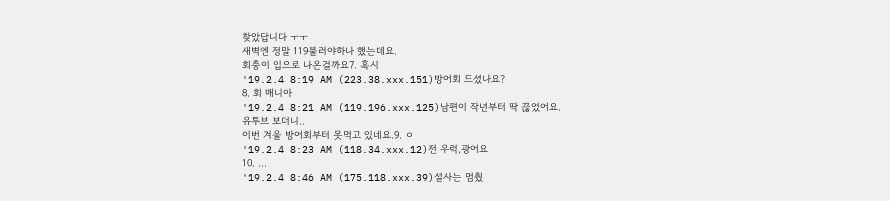찾았답니다 ㅜㅜ
새벽엔 정말 119불러야하나 했는데요.
회충이 입으로 나온걸까요7. 혹시
'19.2.4 8:19 AM (223.38.xxx.151)방어회 드셨나요?
8. 회 매니아
'19.2.4 8:21 AM (119.196.xxx.125)남편이 작년부터 딱 끊었어요.
유투브 보더니..
이번 겨울 방어회부터 못먹고 있네요.9. ㅇ
'19.2.4 8:23 AM (118.34.xxx.12)전 우럭,광어요
10. ...
'19.2.4 8:46 AM (175.118.xxx.39)설사는 멈췄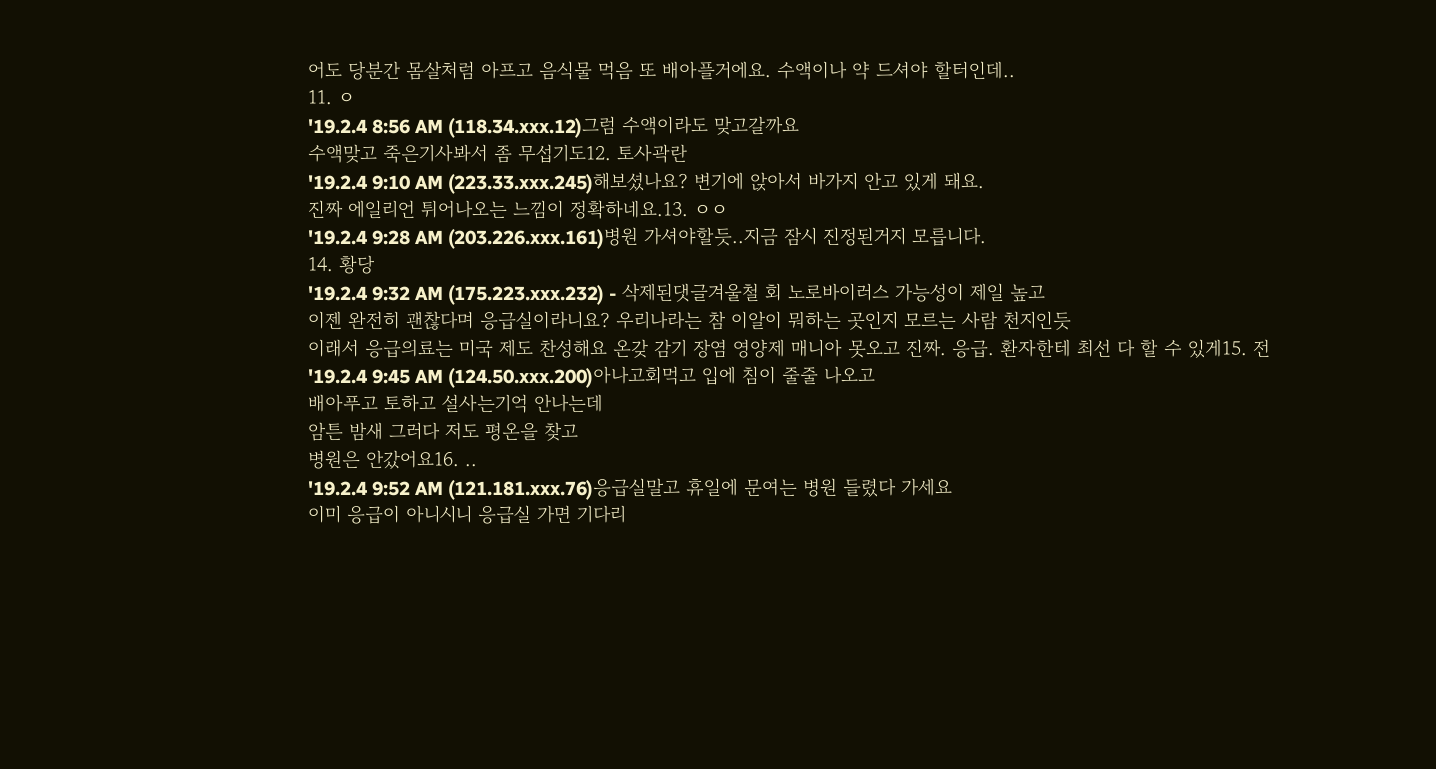어도 당분간 몸살처럼 아프고 음식물 먹음 또 배아플거에요. 수액이나 약 드셔야 할터인데..
11. ㅇ
'19.2.4 8:56 AM (118.34.xxx.12)그럼 수액이라도 맞고갈까요
수액맞고 죽은기사봐서 좀 무섭기도12. 토사곽란
'19.2.4 9:10 AM (223.33.xxx.245)해보셨나요? 변기에 앉아서 바가지 안고 있게 돼요.
진짜 에일리언 튀어나오는 느낌이 정확하네요.13. ㅇㅇ
'19.2.4 9:28 AM (203.226.xxx.161)병원 가셔야할듯..지금 잠시 진정된거지 모릅니다.
14. 황당
'19.2.4 9:32 AM (175.223.xxx.232) - 삭제된댓글겨울철 회 노로바이러스 가능성이 제일 높고
이젠 완전히 괜찮다며 응급실이라니요? 우리나라는 참 이알이 뭐하는 곳인지 모르는 사람 천지인듯
이래서 응급의료는 미국 제도 찬성해요 온갖 감기 장염 영양제 매니아 못오고 진짜. 응급. 환자한테 최선 다 할 수 있게15. 전
'19.2.4 9:45 AM (124.50.xxx.200)아나고회먹고 입에 침이 줄줄 나오고
배아푸고 토하고 설사는기억 안나는데
암튼 밤새 그러다 저도 평온을 찾고
병원은 안갔어요16. ..
'19.2.4 9:52 AM (121.181.xxx.76)응급실말고 휴일에 문여는 병원 들렸다 가세요
이미 응급이 아니시니 응급실 가면 기다리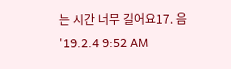는 시간 너무 길어요17. 음
'19.2.4 9:52 AM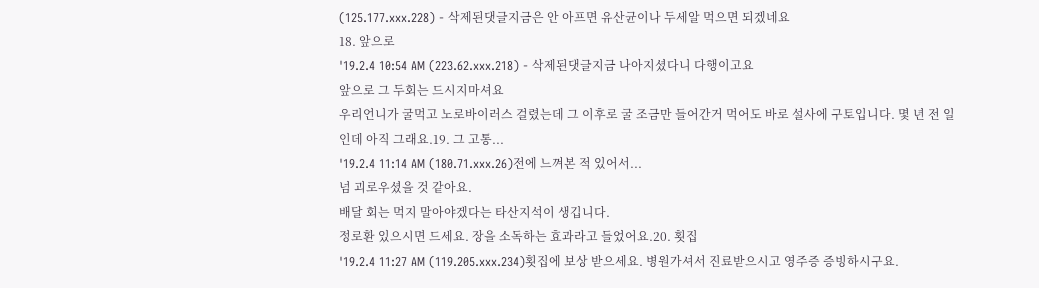(125.177.xxx.228) - 삭제된댓글지금은 안 아프면 유산균이나 두세알 먹으면 되겠네요
18. 앞으로
'19.2.4 10:54 AM (223.62.xxx.218) - 삭제된댓글지금 나아지셨다니 다행이고요
앞으로 그 두회는 드시지마셔요
우리언니가 굴먹고 노로바이러스 걸렸는데 그 이후로 굴 조금만 들어간거 먹어도 바로 설사에 구토입니다. 몇 년 전 일인데 아직 그래요.19. 그 고통...
'19.2.4 11:14 AM (180.71.xxx.26)전에 느껴본 적 있어서...
넘 괴로우셨을 것 같아요.
배달 회는 먹지 말아야겠다는 타산지석이 생깁니다.
정로환 있으시면 드세요. 장을 소독하는 효과라고 들었어요.20. 횟집
'19.2.4 11:27 AM (119.205.xxx.234)횟집에 보상 받으세요. 병원가셔서 진료받으시고 영주증 증빙하시구요.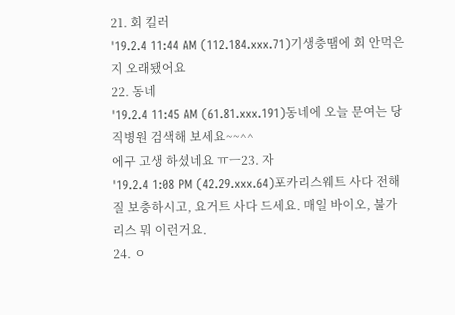21. 회 킬러
'19.2.4 11:44 AM (112.184.xxx.71)기생충땜에 회 안먹은지 오래됐어요
22. 동네
'19.2.4 11:45 AM (61.81.xxx.191)동네에 오늘 문여는 당직병원 검색해 보세요~~^^
에구 고생 하셨네요 ㅠㅡ23. 자
'19.2.4 1:08 PM (42.29.xxx.64)포카리스웨트 사다 전해질 보충하시고, 요거트 사다 드세요. 매일 바이오, 불가리스 뭐 이런거요.
24. ㅇ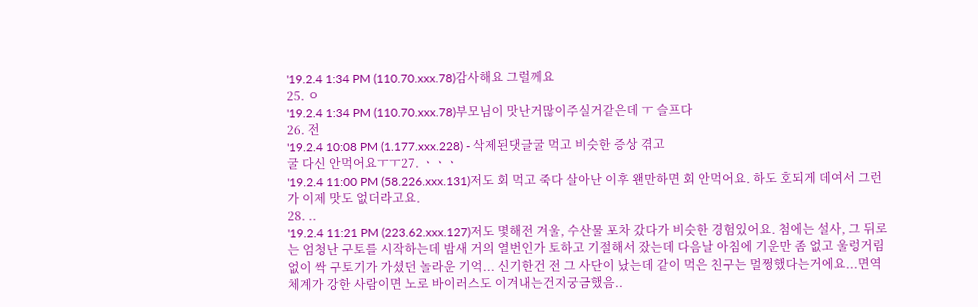'19.2.4 1:34 PM (110.70.xxx.78)감사해요 그럴께요
25. ㅇ
'19.2.4 1:34 PM (110.70.xxx.78)부모님이 맛난거많이주실거같은데 ㅜ 슬프다
26. 전
'19.2.4 10:08 PM (1.177.xxx.228) - 삭제된댓글굴 먹고 비슷한 증상 겪고
굴 다신 안먹어요ㅜㅜ27. ㆍㆍㆍ
'19.2.4 11:00 PM (58.226.xxx.131)저도 회 먹고 죽다 살아난 이후 왠만하면 회 안먹어요. 하도 호되게 데여서 그런가 이제 맛도 없더라고요.
28. ..
'19.2.4 11:21 PM (223.62.xxx.127)저도 몇해전 겨울, 수산물 포차 갔다가 비슷한 경험있어요. 첨에는 설사, 그 뒤로는 엄청난 구토를 시작하는데 밤새 거의 열번인가 토하고 기절해서 잤는데 다음날 아침에 기운만 좀 없고 울렁거림 없이 싹 구토기가 가셨던 놀라운 기억... 신기한건 전 그 사단이 났는데 같이 먹은 친구는 멀쩡했다는거에요...면역 체계가 강한 사람이면 노로 바이러스도 이겨내는건지궁금했음..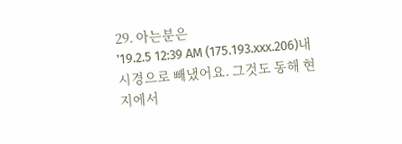29. 아는분은
'19.2.5 12:39 AM (175.193.xxx.206)내시경으로 빼냈어요. 그것도 동해 현지에서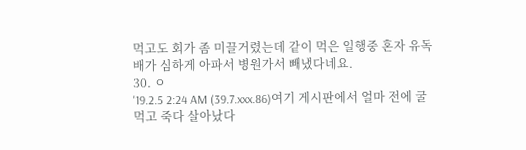먹고도 회가 좀 미끌거렸는데 같이 먹은 일행중 혼자 유독 배가 심하게 아파서 병원가서 빼냈다네요.
30. ㅇ
'19.2.5 2:24 AM (39.7.xxx.86)여기 게시판에서 얼마 전에 굴 먹고 죽다 살아났다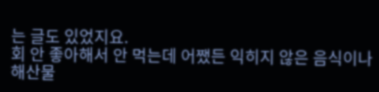는 글도 있었지요.
회 안 좋아해서 안 먹는데 어쨌든 익히지 않은 음식이나 해산물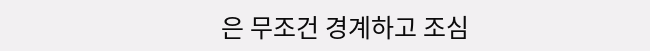은 무조건 경계하고 조심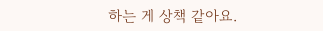하는 게 상책 같아요.